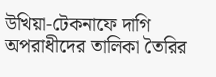উখিয়া-টেকনাফে দাগি অপরাধীদের তালিকা তৈরির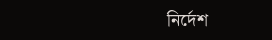নির্দেশ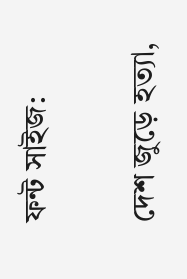ফন্ট সাইজ:

দেশ জুড়ে হত্যা,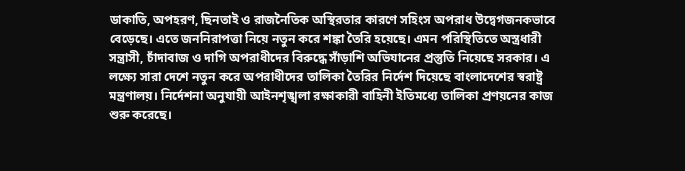ডাকাতি, অপহরণ, ছিনতাই ও রাজনৈতিক অস্থিরতার কারণে সহিংস অপরাধ উদ্বেগজনকভাবে বেড়েছে। এতে জননিরাপত্তা নিয়ে নতুন করে শঙ্কা তৈরি হয়েছে। এমন পরিস্থিতিতে অস্ত্রধারী সন্ত্রাসী, চাঁদাবাজ ও দাগি অপরাধীদের বিরুদ্ধে সাঁড়াশি অভিযানের প্রস্তুতি নিয়েছে সরকার। এ লক্ষ্যে সারা দেশে নতুন করে অপরাধীদের তালিকা তৈরির নির্দেশ দিয়েছে বাংলাদেশের স্বরাষ্ট্র মন্ত্রণালয়। নির্দেশনা অনুযায়ী আইনশৃঙ্খলা রক্ষাকারী বাহিনী ইতিমধ্যে তালিকা প্রণয়নের কাজ শুরু করেছে।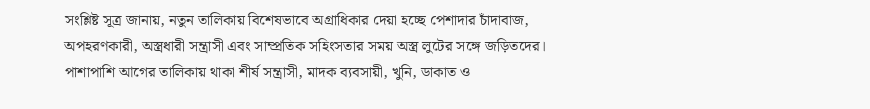সংশ্লিষ্ট সূত্র জানায়, নতুন তালিকায় বিশেষভাবে অগ্রাধিকার দেয়া হচ্ছে পেশাদার চাঁদাবাজ, অপহরণকারী, অস্ত্রধারী সন্ত্রাসী এবং সাম্প্রতিক সহিংসতার সময় অস্ত্র লুটের সঙ্গে জড়িতদের। পাশাপাশি আগের তালিকায় থাকা শীর্ষ সন্ত্রাসী, মাদক ব্যবসায়ী, খুনি, ডাকাত ও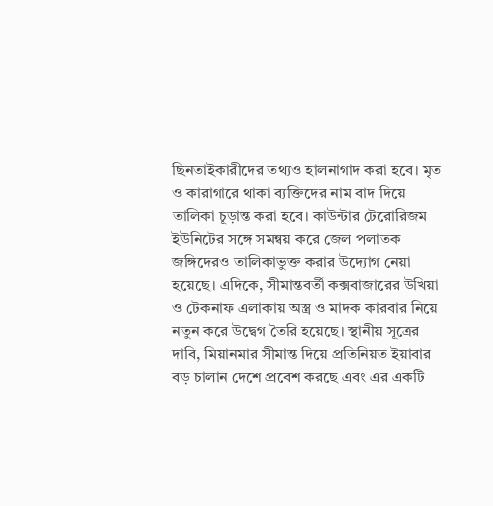ছিনতাইকারীদের তথ্যও হালনাগাদ করা হবে। মৃত ও কারাগারে থাকা ব্যক্তিদের নাম বাদ দিয়ে তালিকা চূড়ান্ত করা হবে। কাউন্টার টেরোরিজম ইউনিটের সঙ্গে সমন্বয় করে জেল পলাতক জঙ্গিদেরও তালিকাভুক্ত করার উদ্যোগ নেয়া হয়েছে। এদিকে, সীমান্তবর্তী কক্সবাজারের উখিয়া ও টেকনাফ এলাকায় অস্ত্র ও মাদক কারবার নিয়ে নতুন করে উদ্বেগ তৈরি হয়েছে। স্থানীয় সূত্রের দাবি, মিয়ানমার সীমান্ত দিয়ে প্রতিনিয়ত ইয়াবার বড় চালান দেশে প্রবেশ করছে এবং এর একটি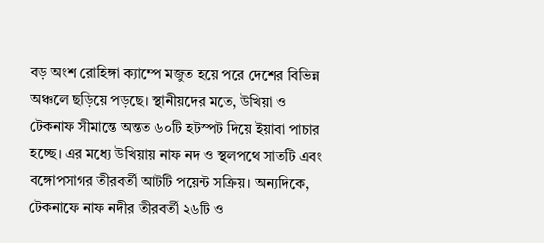বড় অংশ রোহিঙ্গা ক্যাম্পে মজুত হয়ে পরে দেশের বিভিন্ন অঞ্চলে ছড়িয়ে পড়ছে। স্থানীয়দের মতে, উখিয়া ও টেকনাফ সীমান্তে অন্তত ৬০টি হটস্পট দিয়ে ইয়াবা পাচার হচ্ছে। এর মধ্যে উখিয়ায় নাফ নদ ও স্থলপথে সাতটি এবং বঙ্গোপসাগর তীরবর্তী আটটি পয়েন্ট সক্রিয়। অন্যদিকে, টেকনাফে নাফ নদীর তীরবর্তী ২৬টি ও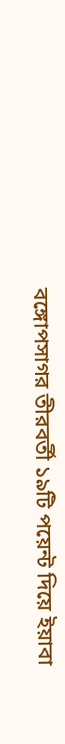বঙ্গোপসাগর তীরবর্তী ১৯টি পয়েন্ট দিয়ে ইয়াবা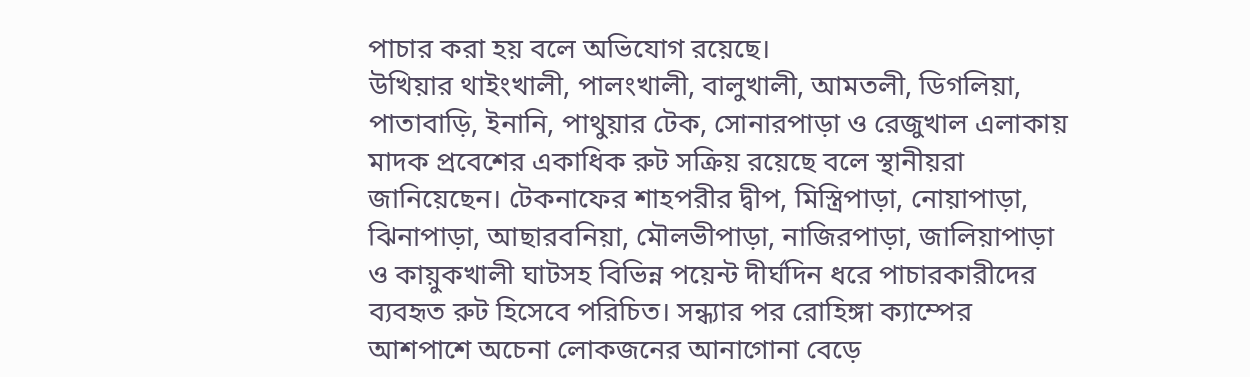পাচার করা হয় বলে অভিযোগ রয়েছে।
উখিয়ার থাইংখালী, পালংখালী, বালুখালী, আমতলী, ডিগলিয়া, পাতাবাড়ি, ইনানি, পাথুয়ার টেক, সোনারপাড়া ও রেজুখাল এলাকায় মাদক প্রবেশের একাধিক রুট সক্রিয় রয়েছে বলে স্থানীয়রা জানিয়েছেন। টেকনাফের শাহপরীর দ্বীপ, মিস্ত্রিপাড়া, নোয়াপাড়া, ঝিনাপাড়া, আছারবনিয়া, মৌলভীপাড়া, নাজিরপাড়া, জালিয়াপাড়া ও কায়ুকখালী ঘাটসহ বিভিন্ন পয়েন্ট দীর্ঘদিন ধরে পাচারকারীদের ব্যবহৃত রুট হিসেবে পরিচিত। সন্ধ্যার পর রোহিঙ্গা ক্যাম্পের আশপাশে অচেনা লোকজনের আনাগোনা বেড়ে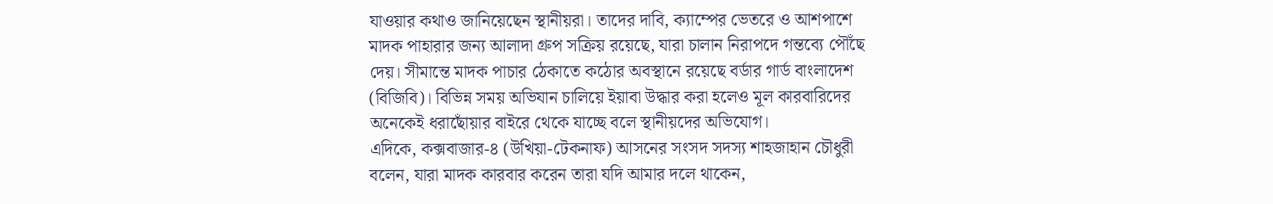যাওয়ার কথাও জানিয়েছেন স্থানীয়রা। তাদের দাবি, ক্যাম্পের ভেতরে ও আশপাশে মাদক পাহারার জন্য আলাদা গ্রুপ সক্রিয় রয়েছে, যারা চালান নিরাপদে গন্তব্যে পৌঁছে দেয়। সীমান্তে মাদক পাচার ঠেকাতে কঠোর অবস্থানে রয়েছে বর্ডার গার্ড বাংলাদেশ (বিজিবি)। বিভিন্ন সময় অভিযান চালিয়ে ইয়াবা উদ্ধার করা হলেও মূল কারবারিদের অনেকেই ধরাছোঁয়ার বাইরে থেকে যাচ্ছে বলে স্থানীয়দের অভিযোগ।
এদিকে, কক্সবাজার-৪ (উখিয়া-টেকনাফ) আসনের সংসদ সদস্য শাহজাহান চৌধুরী বলেন, যারা মাদক কারবার করেন তারা যদি আমার দলে থাকেন,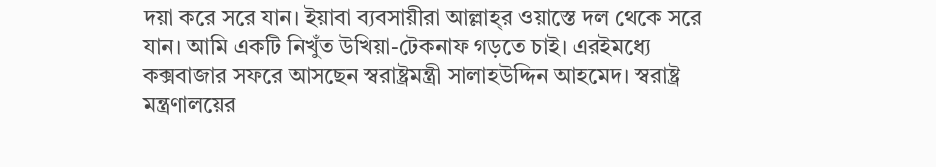দয়া করে সরে যান। ইয়াবা ব্যবসায়ীরা আল্লাহ্‌র ওয়াস্তে দল থেকে সরে যান। আমি একটি নিখুঁত উখিয়া-টেকনাফ গড়তে চাই। এরইমধ্যে কক্সবাজার সফরে আসছেন স্বরাষ্ট্রমন্ত্রী সালাহউদ্দিন আহমেদ। স্বরাষ্ট্র মন্ত্রণালয়ের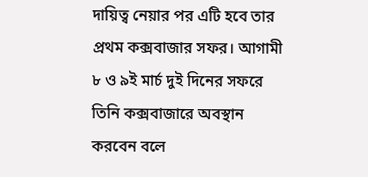দায়িত্ব নেয়ার পর এটি হবে তার প্রথম কক্সবাজার সফর। আগামী ৮ ও ৯ই মার্চ দুই দিনের সফরে তিনি কক্সবাজারে অবস্থান করবেন বলে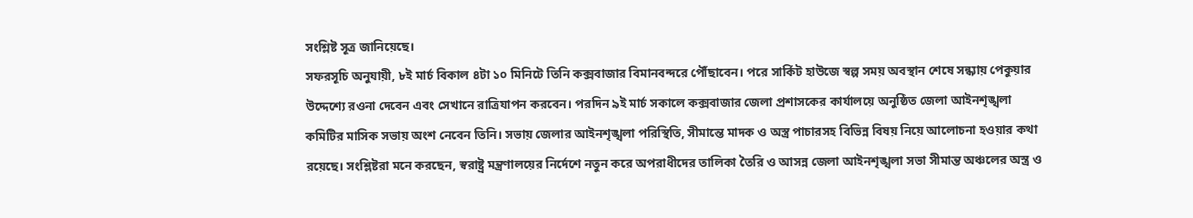সংশ্লিষ্ট সূত্র জানিয়েছে।
সফরসূচি অনুযায়ী, ৮ই মার্চ বিকাল ৪টা ১০ মিনিটে তিনি কক্সবাজার বিমানবন্দরে পৌঁছাবেন। পরে সার্কিট হাউজে স্বল্প সময় অবস্থান শেষে সন্ধ্যায় পেকুয়ার উদ্দেশ্যে রওনা দেবেন এবং সেখানে রাত্রিযাপন করবেন। পরদিন ৯ই মার্চ সকালে কক্সবাজার জেলা প্রশাসকের কার্যালয়ে অনুষ্ঠিত জেলা আইনশৃঙ্খলা কমিটির মাসিক সভায় অংশ নেবেন তিনি। সভায় জেলার আইনশৃঙ্খলা পরিস্থিতি, সীমান্তে মাদক ও অস্ত্র পাচারসহ বিভিন্ন বিষয় নিয়ে আলোচনা হওয়ার কথা রয়েছে। সংশ্লিষ্টরা মনে করছেন, স্বরাষ্ট্র মন্ত্রণালয়ের নির্দেশে নতুন করে অপরাধীদের তালিকা তৈরি ও আসন্ন জেলা আইনশৃঙ্খলা সভা সীমান্ত অঞ্চলের অস্ত্র ও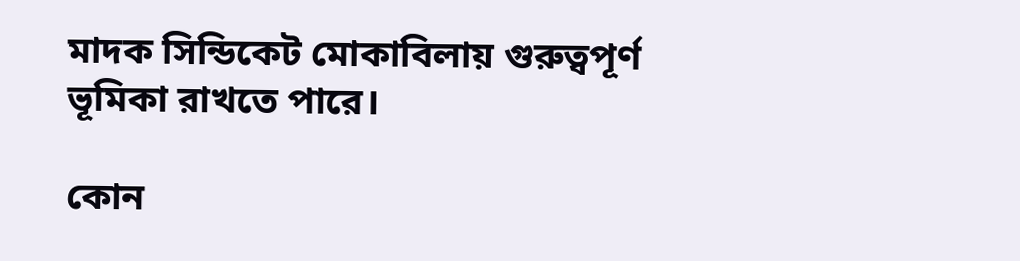মাদক সিন্ডিকেট মোকাবিলায় গুরুত্বপূর্ণ ভূমিকা রাখতে পারে।

কোন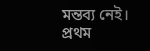মন্তব্য নেই। প্রথম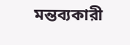মন্তব্যকারী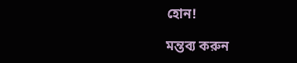হোন!

মন্তব্য করুন